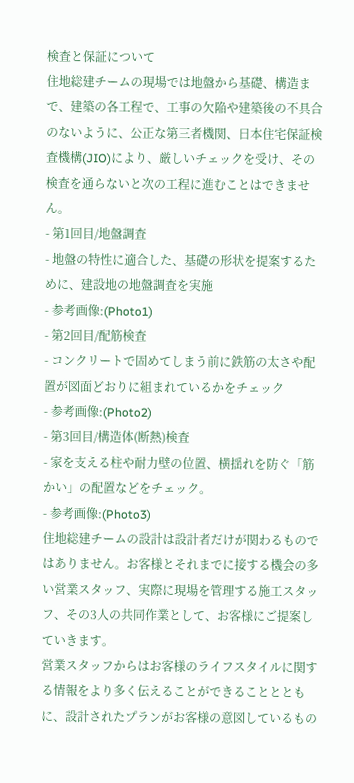検査と保証について
住地総建チームの現場では地盤から基礎、構造まで、建築の各工程で、工事の欠陥や建築後の不具合のないように、公正な第三者機関、日本住宅保証検査機構(JIO)により、厳しいチェックを受け、その検査を通らないと次の工程に進むことはできません。
- 第1回目/地盤調査
- 地盤の特性に適合した、基礎の形状を提案するために、建設地の地盤調査を実施
- 参考画像:(Photo1)
- 第2回目/配筋検査
- コンクリートで固めてしまう前に鉄筋の太さや配置が図面どおりに組まれているかをチェック
- 参考画像:(Photo2)
- 第3回目/構造体(断熱)検査
- 家を支える柱や耐力壁の位置、横揺れを防ぐ「筋かい」の配置などをチェック。
- 参考画像:(Photo3)
住地総建チームの設計は設計者だけが関わるものではありません。お客様とそれまでに接する機会の多い営業スタッフ、実際に現場を管理する施工スタッフ、その3人の共同作業として、お客様にご提案していきます。
営業スタッフからはお客様のライフスタイルに関する情報をより多く伝えることができることとともに、設計されたプランがお客様の意図しているもの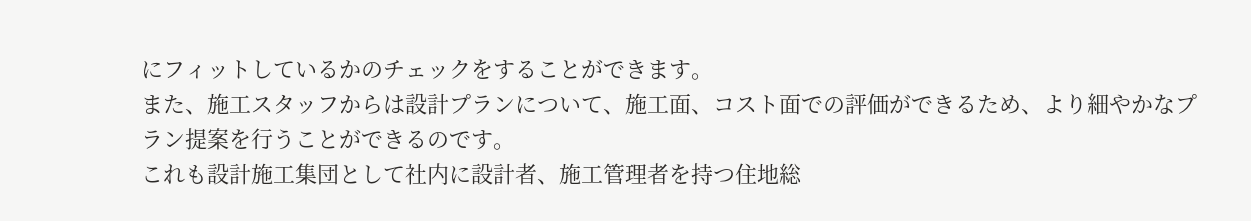にフィットしているかのチェックをすることができます。
また、施工スタッフからは設計プランについて、施工面、コスト面での評価ができるため、より細やかなプラン提案を行うことができるのです。
これも設計施工集団として社内に設計者、施工管理者を持つ住地総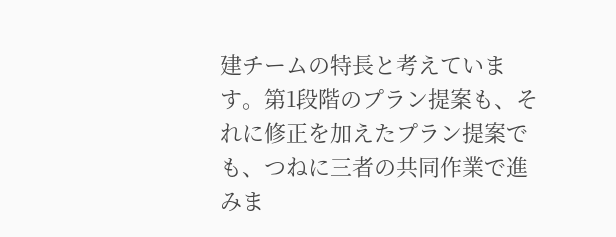建チームの特長と考えています。第1段階のプラン提案も、それに修正を加えたプラン提案でも、つねに三者の共同作業で進みま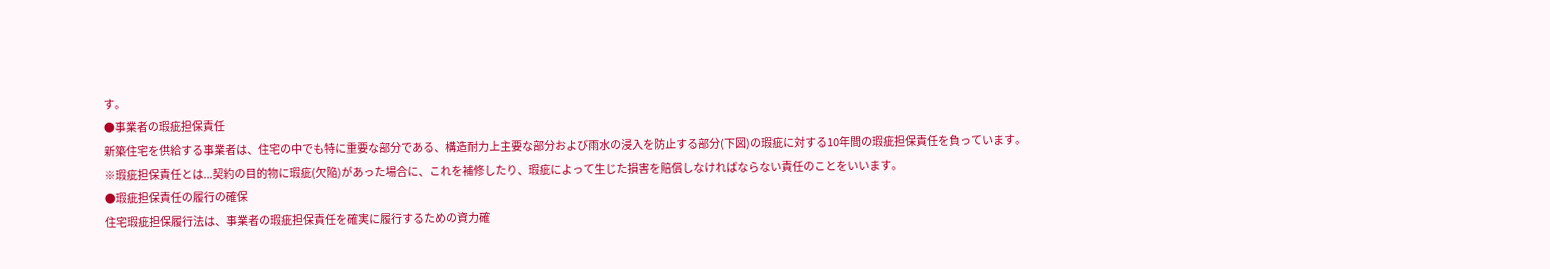す。
●事業者の瑕疵担保責任
新築住宅を供給する事業者は、住宅の中でも特に重要な部分である、構造耐力上主要な部分および雨水の浸入を防止する部分(下図)の瑕疵に対する10年間の瑕疵担保責任を負っています。
※瑕疵担保責任とは...契約の目的物に瑕疵(欠陥)があった場合に、これを補修したり、瑕疵によって生じた損害を賠償しなければならない責任のことをいいます。
●瑕疵担保責任の履行の確保
住宅瑕疵担保履行法は、事業者の瑕疵担保責任を確実に履行するための資力確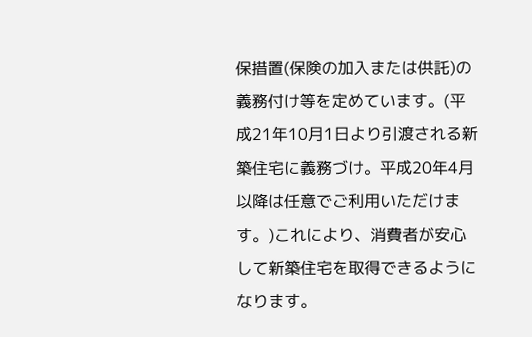保措置(保険の加入または供託)の義務付け等を定めています。(平成21年10月1日より引渡される新築住宅に義務づけ。平成20年4月以降は任意でご利用いただけます。)これにより、消費者が安心して新築住宅を取得できるようになります。